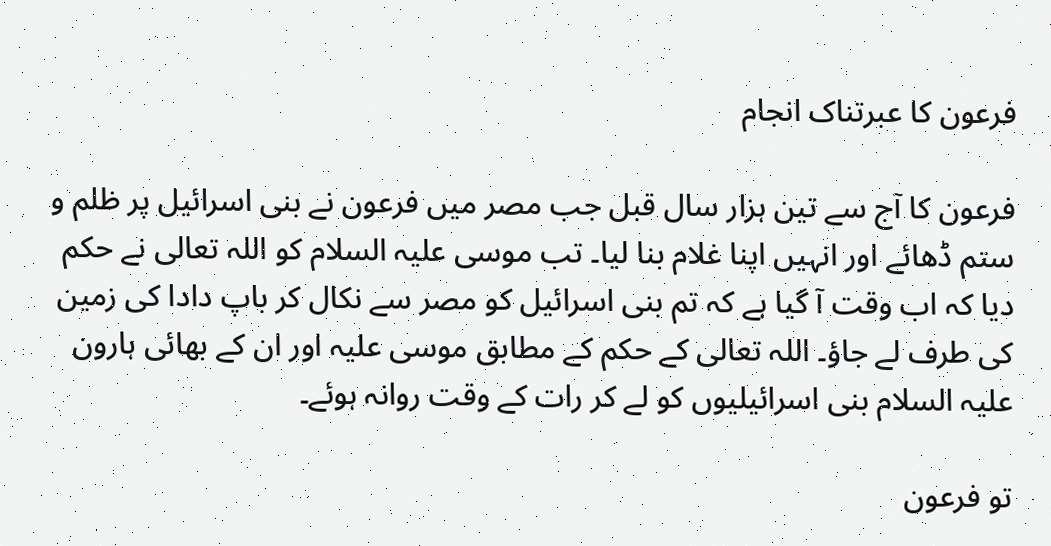فرعون کا عبرتناک انجام

فرعون کا آج سے تین ہزار سال قبل جب مصر میں فرعون نے بنی اسرائیل پر ظلم و ستم ڈھائے اور انہیں اپنا غلام بنا لیا۔ تب موسی علیہ السلام کو اللہ تعالی نے حکم دیا کہ اب وقت آ گیا ہے کہ تم بنی اسرائیل کو مصر سے نکال کر باپ دادا کی زمین کی طرف لے جاؤ۔ اللہ تعالی کے حکم کے مطابق موسی علیہ اور ان کے بھائی ہارون علیہ السلام بنی اسرائیلیوں کو لے کر رات کے وقت روانہ ہوئے۔

تو فرعون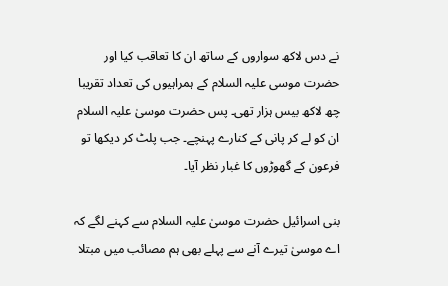نے دس لاکھ سواروں کے ساتھ ان کا تعاقب کیا اور حضرت موسی علیہ السلام کے ہمراہیوں کی تعداد تقریبا چھ لاکھ بیس ہزار تھی۔ پس حضرت موسیٰ علیہ السلام ان کو لے کر پانی کے کنارے پہنچے۔ جب پلٹ کر دیکھا تو فرعون کے گھوڑوں کا غبار نظر آیا۔

بنی اسرائیل حضرت موسیٰ علیہ السلام سے کہنے لگے کہ اے موسیٰ تیرے آنے سے پہلے بھی ہم مصائب میں مبتلا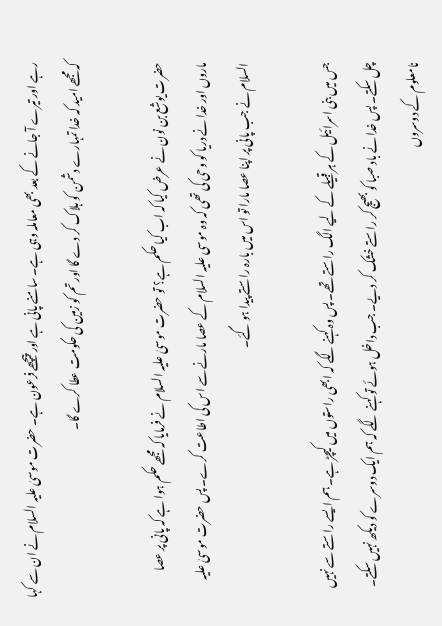رہے اور تیرے آ جانے کے بعد بھی معاملہ وہی ہے۔ سامنے پانی ہے اور پیچھے فرعون ہے۔ حضرت موسیٰ علیہ السلام نے ان سے کہا کہ مجھے امید کہ خدا تمہارے دشمن کو ہلاک کر دے گا اور تم کو زمین کی حکومت عطا کرے گا۔

حضرت یوشع بن نون نے عرض کیا کہ اب کیا حکم ہے؟ تو حضرت موسیٰ علیہ السلام نے فرمایا کہ مجھے حکم ہوا ہے کہ پانی پر عصا ماروں اور خدا نے دریا کو وحی کی تھی کہ وہ موسی علیہ السلام کے عصا مارنے سے اس کی اطاعت کرے۔ پس حضرت موسیٰ علیہ السلام نے جب پانی پر اپنا عصا مارا تو اس میں بارہ راستے پیدا ہو گئے۔

جس میں بنی اسرائیل کے ہر قبیلے کے لیے الگ راستے تھے۔ پس وہ کہنے لگے کہ ابھی راستوں میں کیچڑ ہے۔ ہم ایسے راستے سے نہیں چل سکتے۔ پس خدا نے باد صبا کو بھیج کر راستے خشک کر دیے۔ جب داخل ہوئے تو کہنے لگے کہ ہم ایک دوسرے کو دیکھ نہیں سکتے۔ نامعلوم کے دوسروں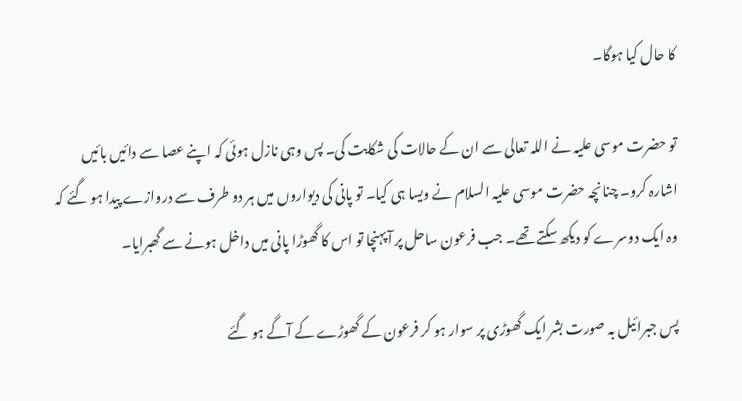کا حال کیا ہوگا۔

تو حضرت موسی علیہ نے اللہ تعالی سے ان کے حالات کی شکایت کی۔ پس وہی نازل ہوئی کہ اپنے عصا سے دائیں بائیں اشارہ کرو۔ چنانچہ حضرت موسی علیہ السلام نے ویسا ہی کیا۔ تو پانی کی دیواروں میں ہر دو طرف سے دروازے پیدا ہو گئے کہ وہ ایک دوسرے کو دیکھ سکتے تھے۔ جب فرعون ساحل پر آپہنچا تو اس کا گھوڑا پانی میں داخل ہونے سے گھبرایا۔

پس جبرائیل بہ صورت بشر ایک گھوڑی پر سوار ہو کر فرعون کے گھوڑے کے آگے ہو گئے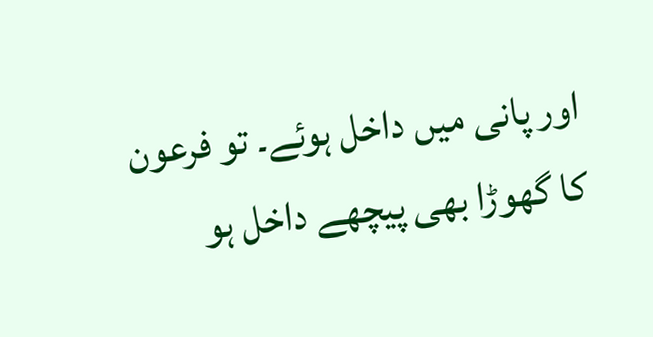اور پانی میں داخل ہوئے۔ تو فرعون کا گھوڑا بھی پیچھے داخل ہو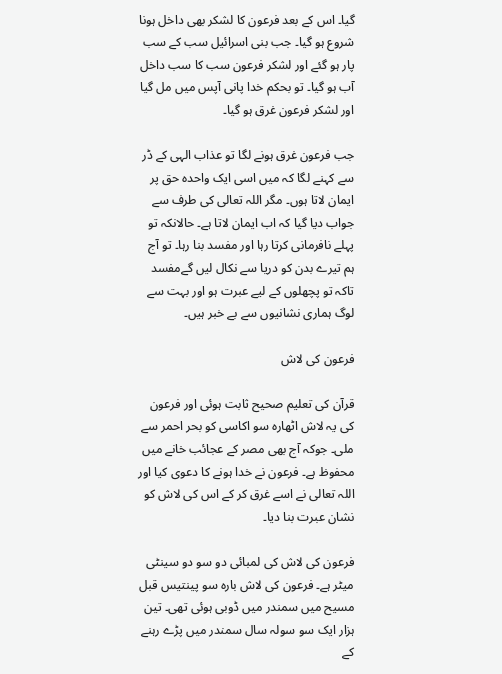گیا۔ اس کے بعد فرعون کا لشکر بھی داخل ہونا شروع ہو گیا۔ جب بنی اسرائیل سب کے سب پار ہو گئے اور لشکر فرعون سب کا سب داخل آب ہو گیا۔ تو بحکم خدا پانی آپس میں مل گیا اور لشکر فرعون غرق ہو گیا۔

جب فرعون غرق ہونے لگا تو عذاب الہی کے ڈر سے کہنے لگا کہ میں اسی ایک واحدہ حق پر ایمان لاتا ہوں۔ مگر اللہ تعالی کی طرف سے جواب دیا گیا کہ اب ایمان لاتا ہے۔ حالانکہ تو پہلے نافرمانی کرتا رہا اور مفسد بنا رہا۔ تو آج ہم تیرے بدن کو دریا سے نکال لیں گےمفسد تاکہ تو پچھلوں کے لیے عبرت ہو اور بہت سے لوگ ہماری نشانیوں سے بے خبر ہیں۔

فرعون کی لاش

قرآن کی تعلیم صحیح ثابت ہوئی اور فرعون کی یہ لاش اٹھارہ سو اکاسی کو بحر احمر سے ملی۔ جوکہ آج بھی مصر کے عجائب خانے میں محفوظ ہے۔ فرعون نے خدا ہونے کا دعوی کیا اور اللہ تعالی نے اسے غرق کر کے اس کی لاش کو نشان عبرت بنا دیا۔

فرعون کی لاش کی لمبائی دو سو دو سینٹی میٹر ہے۔ فرعون کی لاش بارہ سو پینتیس قبل مسیح میں سمندر میں ڈوبی ہوئی تھی۔ تین ہزار ایک سو سولہ سال سمندر میں پڑے رہنے کے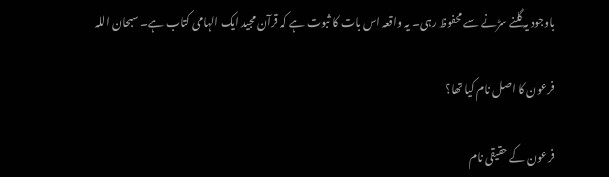باوجود یہ گلنے سڑنے سے محفوظ رہی۔ یہ واقعہ اس بات کا ثبوت ہے کہ قرآن مجید ایک الہامی کتاب ہے۔ سبحان اللہ

فرعون کا اصل نام کیا تھا؟

فرعون کے حقیقی نام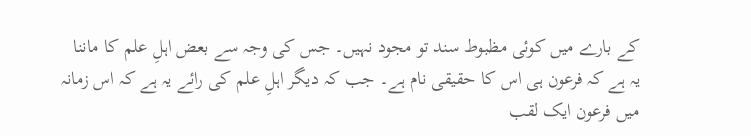کے بارے میں کوئی مظبوط سند تو مجود نہیں۔ جس کی وجہ سے بعض اہلِ علم کا ماننا یہ ہے کہ فرعون ہی اس کا حقیقی نام ہے۔ جب کہ دیگر اہلِ علم کی رائے یہ ہے کہ اس زمانہ میں فرعون ایک لقب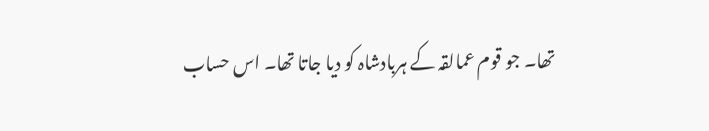تھا۔ جو قوم عمالقہ کے ہربادشاہ کو دیا جاتا تھا۔ اس حساب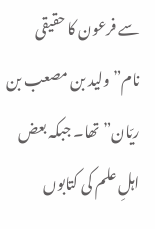سے فرعون کا حقیقی نام”ولید بن مصعب بن ریّان” تھا۔ جبکہ بعض اہلِ علم کی کتابوں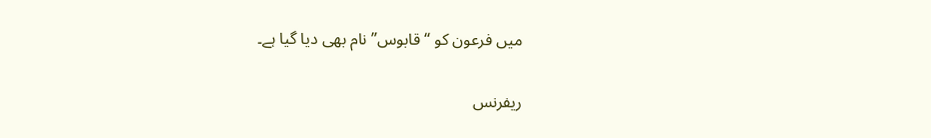میں فرعون کو “قابوس” نام بھی دیا گیا ہے۔

ریفرنس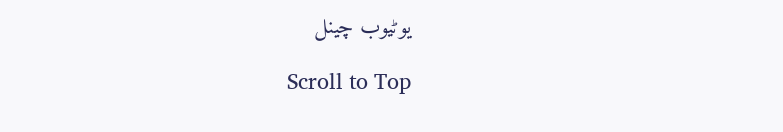یوٹیوب چینل

Scroll to Top